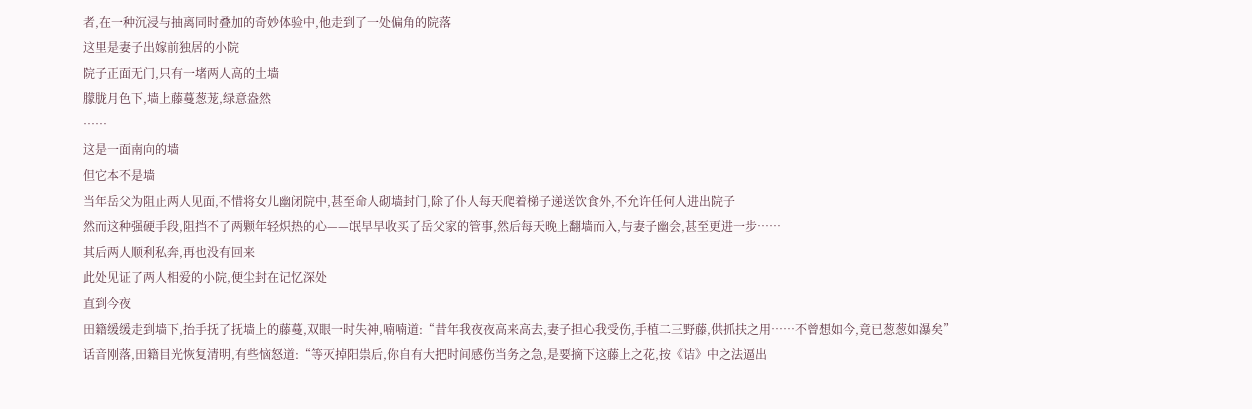者,在一种沉浸与抽离同时叠加的奇妙体验中,他走到了一处偏角的院落
这里是妻子出嫁前独居的小院
院子正面无门,只有一堵两人高的土墙
朦胧月色下,墙上藤蔓葱茏,绿意盎然
……
这是一面南向的墙
但它本不是墙
当年岳父为阻止两人见面,不惜将女儿幽闭院中,甚至命人砌墙封门,除了仆人每天爬着梯子递送饮食外,不允许任何人进出院子
然而这种强硬手段,阻挡不了两颗年轻炽热的心——氓早早收买了岳父家的管事,然后每天晚上翻墙而入,与妻子幽会,甚至更进一步……
其后两人顺利私奔,再也没有回来
此处见证了两人相爱的小院,便尘封在记忆深处
直到今夜
田籍缓缓走到墙下,抬手抚了抚墙上的藤蔓,双眼一时失神,喃喃道:“昔年我夜夜高来高去,妻子担心我受伤,手植二三野藤,供抓扶之用……不曾想如今,竟已葱葱如瀑矣”
话音刚落,田籍目光恢复清明,有些恼怒道:“等灭掉阳祟后,你自有大把时间感伤当务之急,是要摘下这藤上之花,按《诘》中之法逼出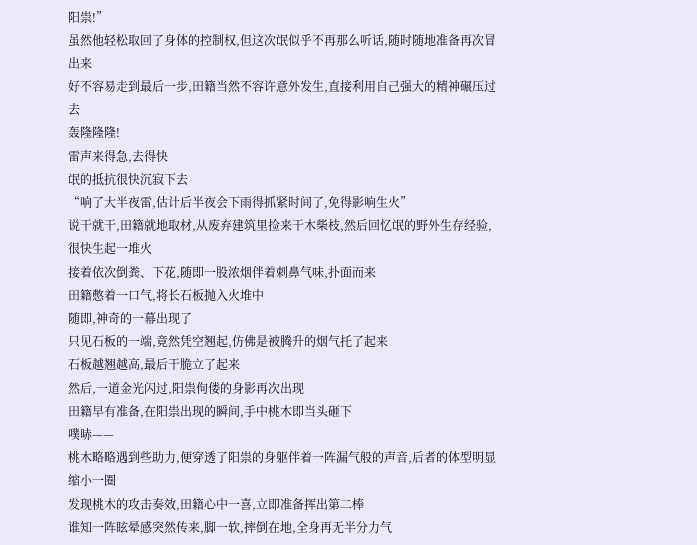阳祟!”
虽然他轻松取回了身体的控制权,但这次氓似乎不再那么听话,随时随地准备再次冒出来
好不容易走到最后一步,田籍当然不容许意外发生,直接利用自己强大的精神碾压过去
轰隆隆隆!
雷声来得急,去得快
氓的抵抗很快沉寂下去
“响了大半夜雷,估计后半夜会下雨得抓紧时间了,免得影响生火”
说干就干,田籍就地取材,从废弃建筑里捡来干木柴枝,然后回忆氓的野外生存经验,很快生起一堆火
接着依次倒粪、下花,随即一股浓烟伴着刺鼻气味,扑面而来
田籍憋着一口气,将长石板抛入火堆中
随即,神奇的一幕出现了
只见石板的一端,竟然凭空翘起,仿佛是被腾升的烟气托了起来
石板越翘越高,最后干脆立了起来
然后,一道金光闪过,阳祟佝偻的身影再次出现
田籍早有准备,在阳祟出现的瞬间,手中桃木即当头砸下
噗哧——
桃木略略遇到些助力,便穿透了阳祟的身躯伴着一阵漏气般的声音,后者的体型明显缩小一圈
发现桃木的攻击奏效,田籍心中一喜,立即准备挥出第二棒
谁知一阵眩晕感突然传来,脚一软,摔倒在地,全身再无半分力气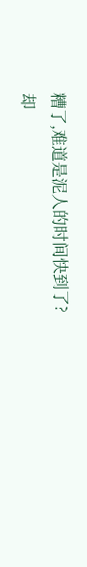糟了,难道是泥人的时间快到了?
却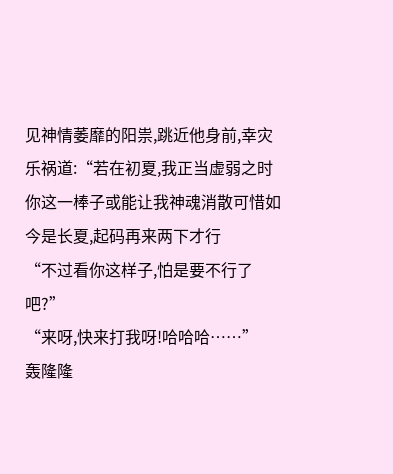见神情萎靡的阳祟,跳近他身前,幸灾乐祸道:“若在初夏,我正当虚弱之时你这一棒子或能让我神魂消散可惜如今是长夏,起码再来两下才行
“不过看你这样子,怕是要不行了吧?”
“来呀,快来打我呀!哈哈哈……”
轰隆隆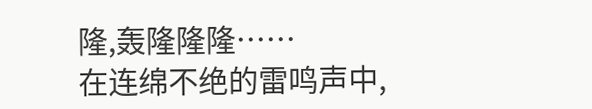隆,轰隆隆隆……
在连绵不绝的雷鸣声中,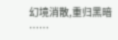幻境消散,重归黑暗
……